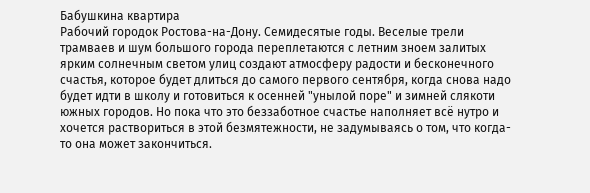Бабушкина квартира
Рабочий городок Ростова-на-Дону. Семидесятые годы. Веселые трели трамваев и шум большого города переплетаются с летним зноем залитых ярким солнечным светом улиц создают атмосферу радости и бесконечного счастья, которое будет длиться до самого первого сентября, когда снова надо будет идти в школу и готовиться к осенней "унылой поре" и зимней слякоти южных городов. Но пока что это беззаботное счастье наполняет всё нутро и хочется раствориться в этой безмятежности, не задумываясь о том, что когда-то она может закончиться.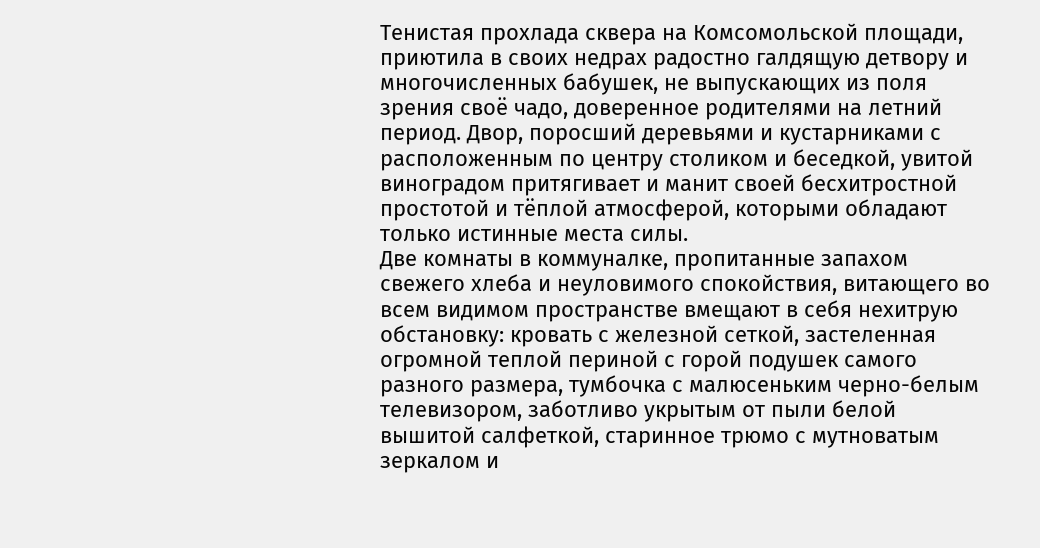Тенистая прохлада сквера на Комсомольской площади, приютила в своих недрах радостно галдящую детвору и многочисленных бабушек, не выпускающих из поля зрения своё чадо, доверенное родителями на летний период. Двор, поросший деревьями и кустарниками с расположенным по центру столиком и беседкой, увитой виноградом притягивает и манит своей бесхитростной простотой и тёплой атмосферой, которыми обладают только истинные места силы.
Две комнаты в коммуналке, пропитанные запахом свежего хлеба и неуловимого спокойствия, витающего во всем видимом пространстве вмещают в себя нехитрую обстановку: кровать с железной сеткой, застеленная огромной теплой периной с горой подушек самого разного размера, тумбочка с малюсеньким черно-белым телевизором, заботливо укрытым от пыли белой вышитой салфеткой, старинное трюмо с мутноватым зеркалом и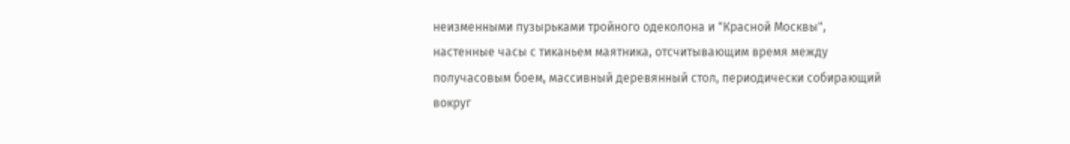неизменными пузырьками тройного одеколона и "Красной Москвы", настенные часы с тиканьем маятника, отсчитывающим время между получасовым боем, массивный деревянный стол, периодически собирающий вокруг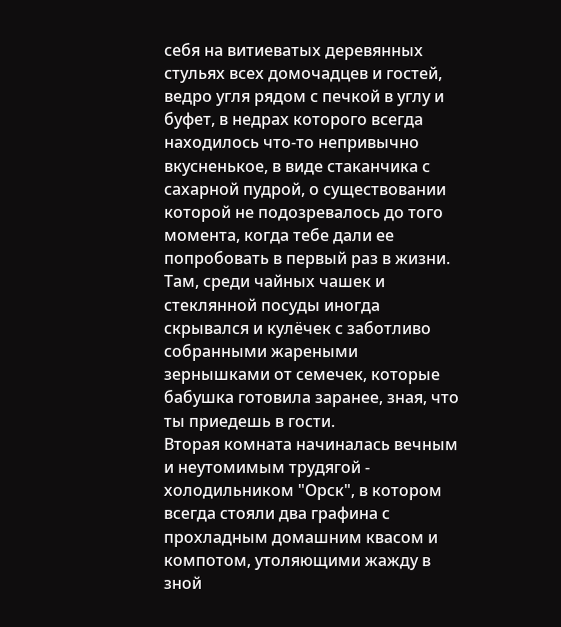себя на витиеватых деревянных стульях всех домочадцев и гостей, ведро угля рядом с печкой в углу и буфет, в недрах которого всегда находилось что-то непривычно вкусненькое, в виде стаканчика с сахарной пудрой, о существовании которой не подозревалось до того момента, когда тебе дали ее попробовать в первый раз в жизни. Там, среди чайных чашек и стеклянной посуды иногда скрывался и кулёчек с заботливо собранными жареными зернышками от семечек, которые бабушка готовила заранее, зная, что ты приедешь в гости.
Вторая комната начиналась вечным и неутомимым трудягой - холодильником "Орск", в котором всегда стояли два графина с прохладным домашним квасом и компотом, утоляющими жажду в зной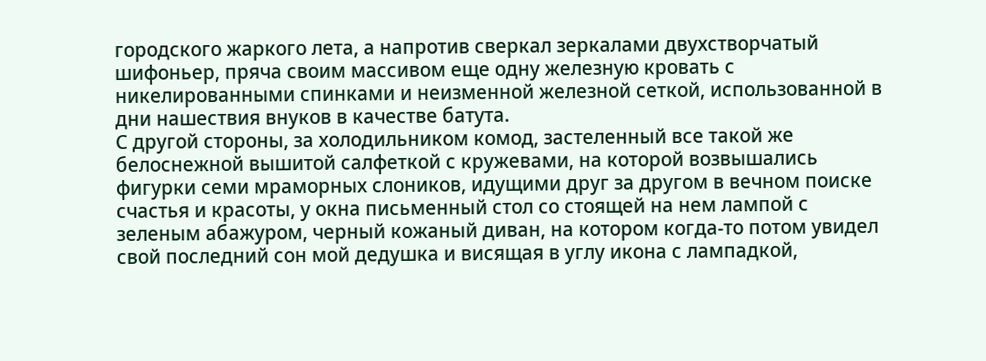городского жаркого лета, а напротив сверкал зеркалами двухстворчатый шифоньер, пряча своим массивом еще одну железную кровать с никелированными спинками и неизменной железной сеткой, использованной в дни нашествия внуков в качестве батута.
С другой стороны, за холодильником комод, застеленный все такой же белоснежной вышитой салфеткой с кружевами, на которой возвышались фигурки семи мраморных слоников, идущими друг за другом в вечном поиске счастья и красоты, у окна письменный стол со стоящей на нем лампой с зеленым абажуром, черный кожаный диван, на котором когда-то потом увидел свой последний сон мой дедушка и висящая в углу икона с лампадкой,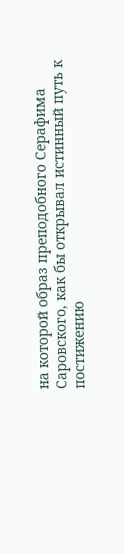на которой образ преподобного Серафима Саровского, как бы открывал истинный путь к постижению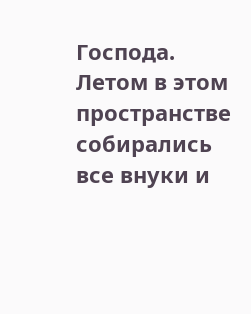Господа.
Летом в этом пространстве собирались все внуки и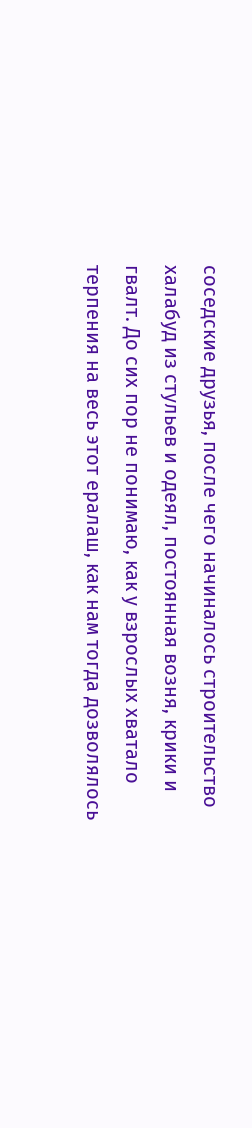соседские друзья, после чего начиналось строительство халабуд из стульев и одеял, постоянная возня, крики и гвалт. До сих пор не понимаю, как у взрослых хватало терпения на весь этот ералаш, как нам тогда дозволялось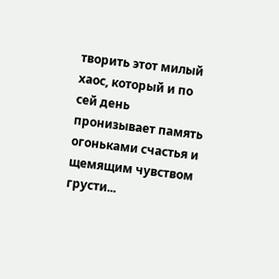творить этот милый хаос, который и по сей день пронизывает память огоньками счастья и щемящим чувством грусти...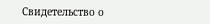Свидетельство о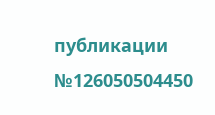публикации №126050504450